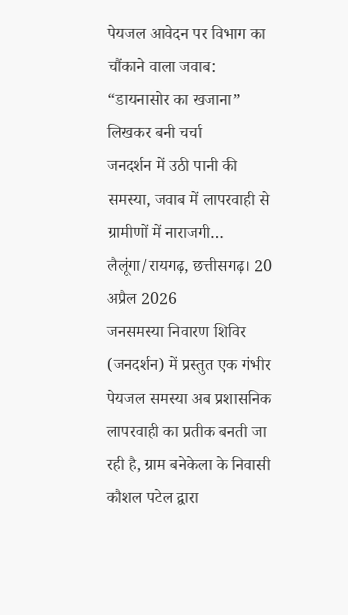पेयजल आवेदन पर विभाग का चौंकाने वाला जवाब: “डायनासोर का खजाना” लिखकर बनी चर्चा
जनदर्शन में उठी पानी की समस्या, जवाब में लापरवाही से ग्रामीणों में नाराजगी…
लैलूंगा/रायगढ़, छत्तीसगढ़। 20 अप्रैल 2026
जनसमस्या निवारण शिविर (जनदर्शन) में प्रस्तुत एक गंभीर पेयजल समस्या अब प्रशासनिक लापरवाही का प्रतीक बनती जा रही है, ग्राम बनेकेला के निवासी कौशल पटेल द्वारा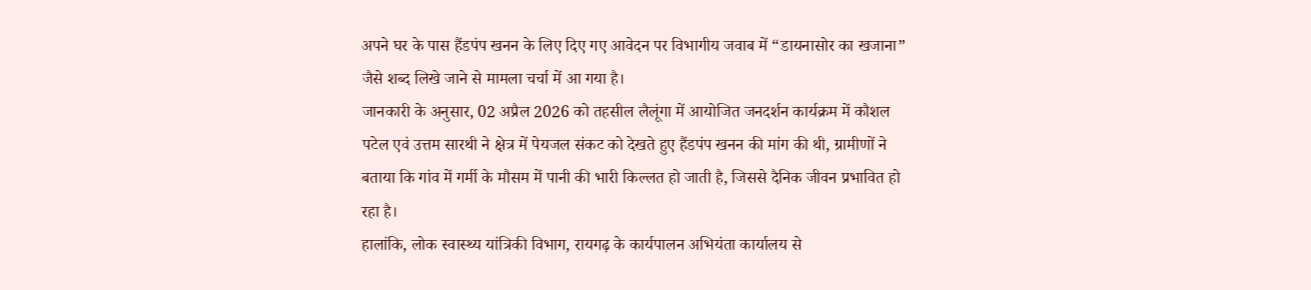अपने घर के पास हैंडपंप खनन के लिए दिए गए आवेदन पर विभागीय जवाब में “डायनासोर का खजाना” जैसे शब्द लिखे जाने से मामला चर्चा में आ गया है।
जानकारी के अनुसार, 02 अप्रैल 2026 को तहसील लैलूंगा में आयोजित जनदर्शन कार्यक्रम में कौशल पटेल एवं उत्तम सारथी ने क्षेत्र में पेयजल संकट को देखते हुए हैंडपंप खनन की मांग की थी, ग्रामीणों ने बताया कि गांव में गर्मी के मौसम में पानी की भारी किल्लत हो जाती है, जिससे दैनिक जीवन प्रभावित हो रहा है।
हालांकि, लोक स्वास्थ्य यांत्रिकी विभाग, रायगढ़ के कार्यपालन अभियंता कार्यालय से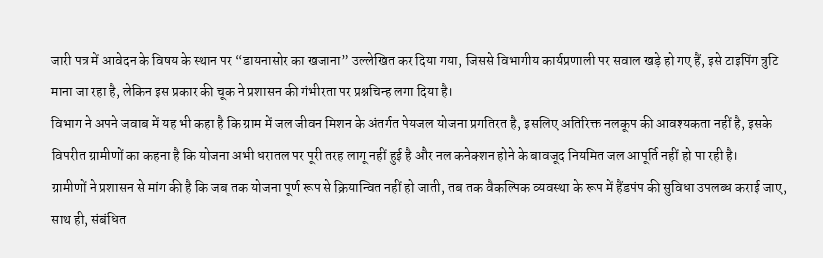जारी पत्र में आवेदन के विषय के स्थान पर “डायनासोर का खजाना” उल्लेखित कर दिया गया, जिससे विभागीय कार्यप्रणाली पर सवाल खड़े हो गए हैं, इसे टाइपिंग त्रुटि माना जा रहा है, लेकिन इस प्रकार की चूक ने प्रशासन की गंभीरता पर प्रश्नचिन्ह लगा दिया है।
विभाग ने अपने जवाब में यह भी कहा है कि ग्राम में जल जीवन मिशन के अंतर्गत पेयजल योजना प्रगतिरत है, इसलिए अतिरिक्त नलकूप की आवश्यकता नहीं है, इसके विपरीत ग्रामीणों का कहना है कि योजना अभी धरातल पर पूरी तरह लागू नहीं हुई है और नल कनेक्शन होने के बावजूद नियमित जल आपूर्ति नहीं हो पा रही है।
ग्रामीणों ने प्रशासन से मांग की है कि जब तक योजना पूर्ण रूप से क्रियान्वित नहीं हो जाती, तब तक वैकल्पिक व्यवस्था के रूप में हैंडपंप की सुविधा उपलब्ध कराई जाए, साथ ही, संबंधित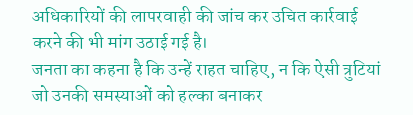अधिकारियों की लापरवाही की जांच कर उचित कार्रवाई करने की भी मांग उठाई गई है।
जनता का कहना है कि उन्हें राहत चाहिए, न कि ऐसी त्रुटियां जो उनकी समस्याओं को हल्का बनाकर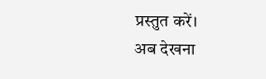प्रस्तुत करें।
अब देखना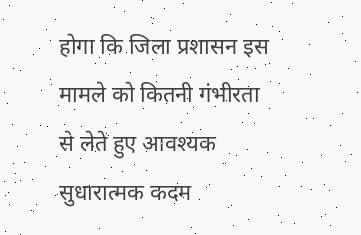होगा कि जिला प्रशासन इस मामले को कितनी गंभीरता से लेते हुए आवश्यक सुधारात्मक कदम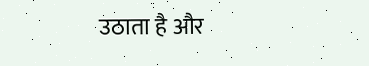उठाता है और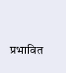प्रभावित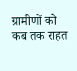ग्रामीणों को कब तक राहत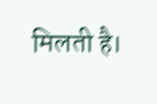मिलती है।